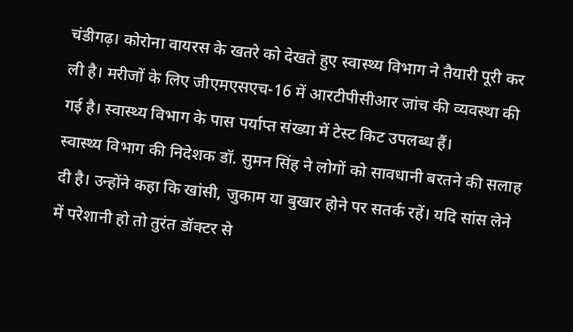चंडीगढ़। कोरोना वायरस के खतरे को देखते हुए स्वास्थ्य विभाग ने तैयारी पूरी कर ली है। मरीजों के लिए जीएमएसएच-16 में आरटीपीसीआर जांच की व्यवस्था की गई है। स्वास्थ्य विभाग के पास पर्याप्त संख्या में टेस्ट किट उपलब्ध हैं।
स्वास्थ्य विभाग की निदेशक डॉ. सुमन सिंह ने लोगों को सावधानी बरतने की सलाह दी है। उन्होंने कहा कि खांसी, जुकाम या बुखार होने पर सतर्क रहें। यदि सांस लेने में परेशानी हो तो तुरंत डॉक्टर से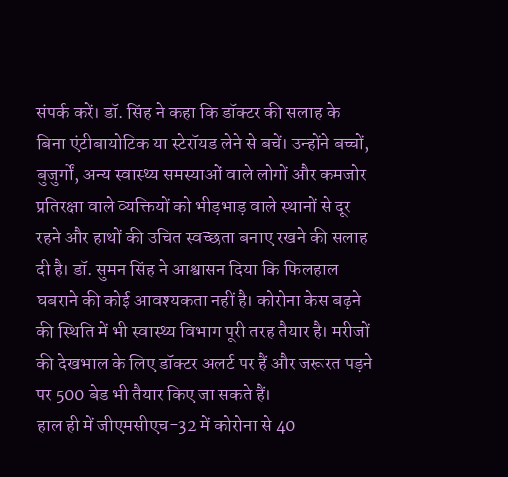संपर्क करें। डॉ. सिंह ने कहा कि डॉक्टर की सलाह के बिना एंटीबायोटिक या स्टेरॉयड लेने से बचें। उन्होंने बच्चों, बुजुर्गों, अन्य स्वास्थ्य समस्याओं वाले लोगों और कमजोर प्रतिरक्षा वाले व्यक्तियों को भीड़भाड़ वाले स्थानों से दूर रहने और हाथों की उचित स्वच्छता बनाए रखने की सलाह दी है। डॉ. सुमन सिंह ने आश्वासन दिया कि फिलहाल घबराने की कोई आवश्यकता नहीं है। कोरोना केस बढ़ने की स्थिति में भी स्वास्थ्य विभाग पूरी तरह तैयार है। मरीजों की देखभाल के लिए डॉक्टर अलर्ट पर हैं और जरूरत पड़ने पर 500 बेड भी तैयार किए जा सकते हैं।
हाल ही में जीएमसीएच-32 में कोरोना से 40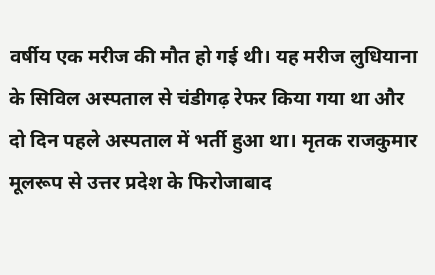वर्षीय एक मरीज की मौत हो गई थी। यह मरीज लुधियाना के सिविल अस्पताल से चंडीगढ़ रेफर किया गया था और दो दिन पहले अस्पताल में भर्ती हुआ था। मृतक राजकुमार मूलरूप से उत्तर प्रदेश के फिरोजाबाद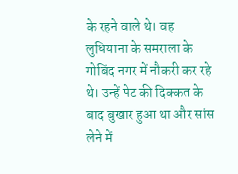के रहने वाले थे। वह लुधियाना के समराला के गोबिंद नगर में नौकरी कर रहे थे। उन्हें पेट की दिक्कत के बाद बुखार हुआ था और सांस लेने में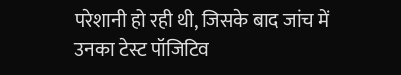परेशानी हो रही थी, जिसके बाद जांच में उनका टेस्ट पॉजिटिव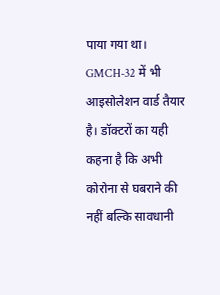पाया गया था। GMCH-32 में भी आइसोलेशन वार्ड तैयार है। डॉक्टरों का यही कहना है कि अभी कोरोना से घबराने की नहीं बल्कि सावधानी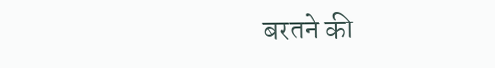बरतने की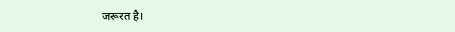जरूरत है।